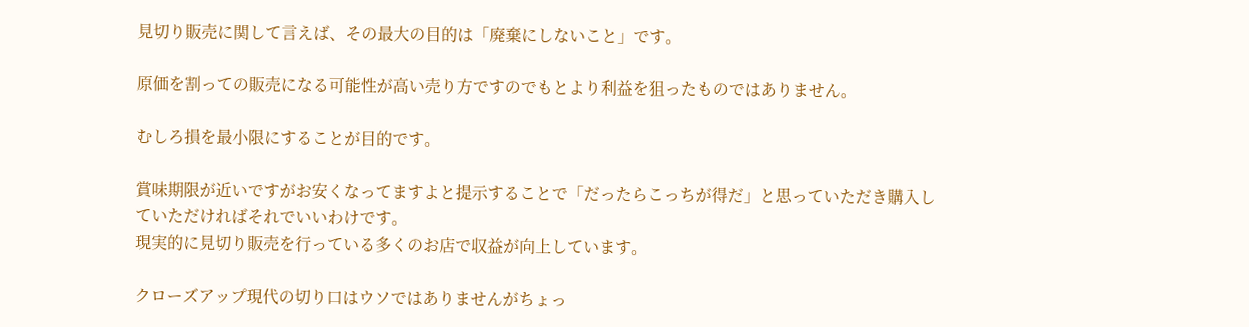見切り販売に関して言えば、その最大の目的は「廃棄にしないこと」です。

原価を割っての販売になる可能性が高い売り方ですのでもとより利益を狙ったものではありません。

むしろ損を最小限にすることが目的です。

賞味期限が近いですがお安くなってますよと提示することで「だったらこっちが得だ」と思っていただき購入していただければそれでいいわけです。
現実的に見切り販売を行っている多くのお店で収益が向上しています。

クローズアップ現代の切り口はウソではありませんがちょっ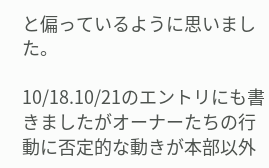と偏っているように思いました。

10/18.10/21のエントリにも書きましたがオーナーたちの行動に否定的な動きが本部以外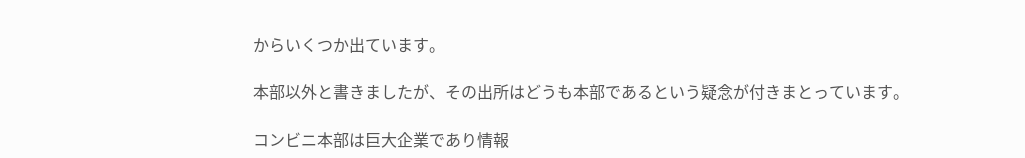からいくつか出ています。

本部以外と書きましたが、その出所はどうも本部であるという疑念が付きまとっています。

コンビニ本部は巨大企業であり情報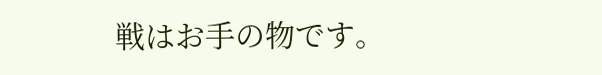戦はお手の物です。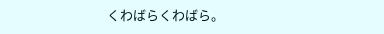くわばらくわばら。